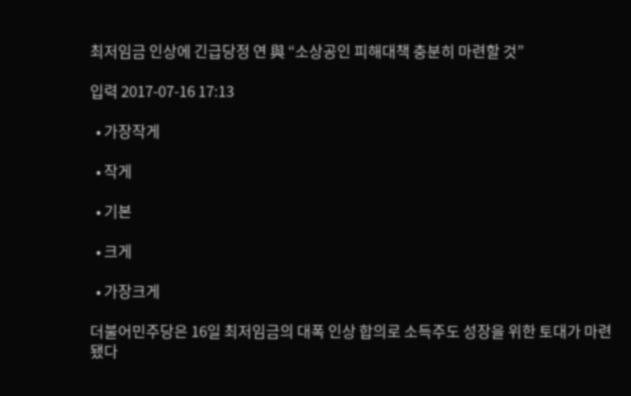최저임금 인상에 긴급당정 연 與 “소상공인 피해대책 충분히 마련할 것”

입력 2017-07-16 17:13

  • 가장작게

  • 작게

  • 기본

  • 크게

  • 가장크게

더불어민주당은 16일 최저임금의 대폭 인상 합의로 소득주도 성장을 위한 토대가 마련됐다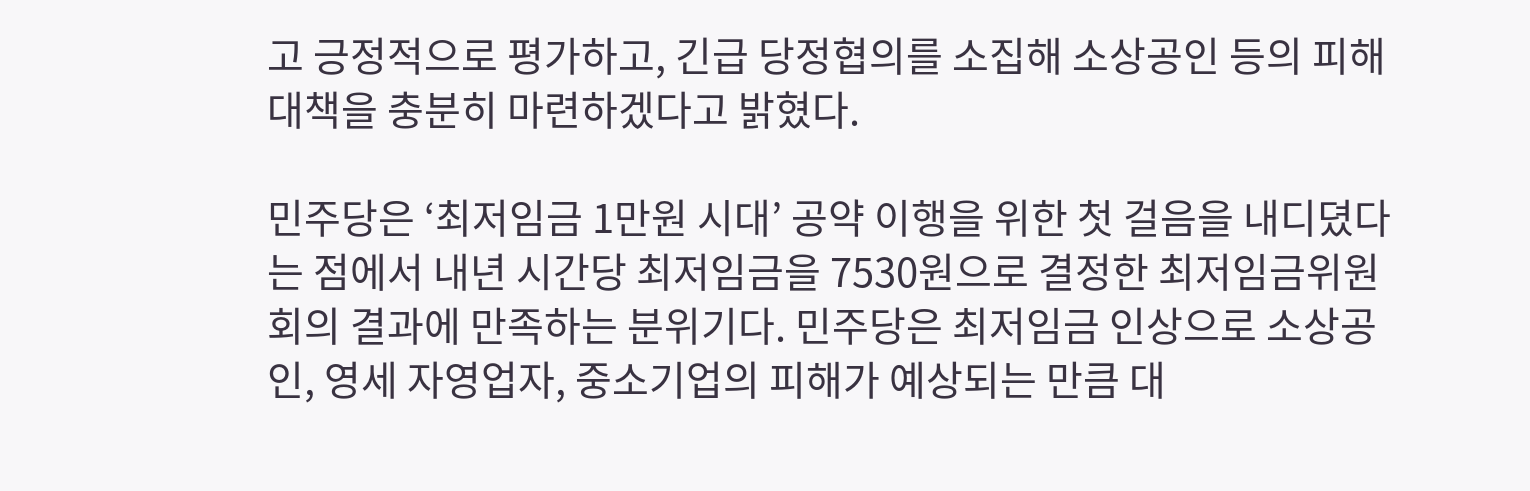고 긍정적으로 평가하고, 긴급 당정협의를 소집해 소상공인 등의 피해 대책을 충분히 마련하겠다고 밝혔다.

민주당은 ‘최저임금 1만원 시대’ 공약 이행을 위한 첫 걸음을 내디뎠다는 점에서 내년 시간당 최저임금을 7530원으로 결정한 최저임금위원회의 결과에 만족하는 분위기다. 민주당은 최저임금 인상으로 소상공인, 영세 자영업자, 중소기업의 피해가 예상되는 만큼 대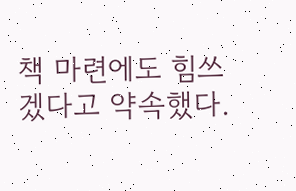책 마련에도 힘쓰겠다고 약속했다.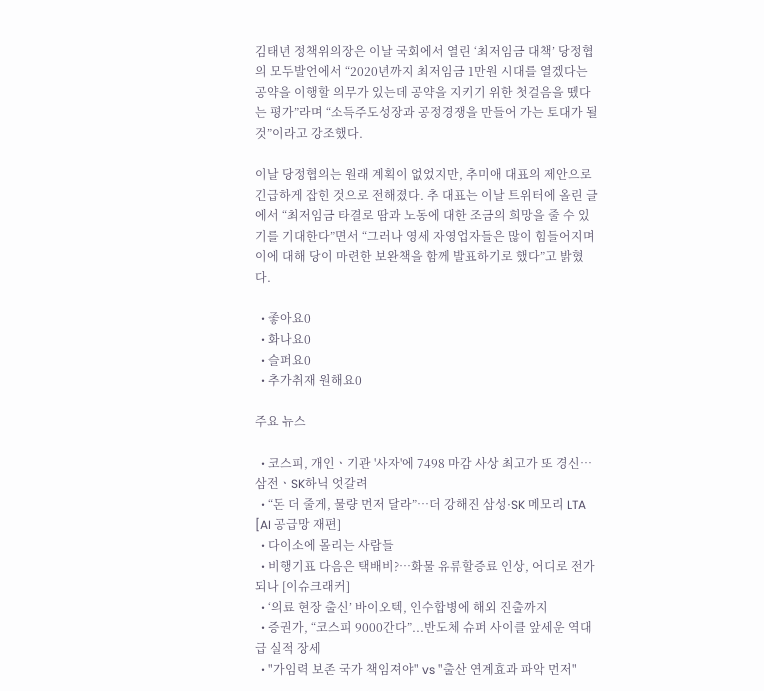김태년 정책위의장은 이날 국회에서 열린 ‘최저임금 대책’ 당정협의 모두발언에서 “2020년까지 최저임금 1만원 시대를 열겠다는 공약을 이행할 의무가 있는데 공약을 지키기 위한 첫걸음을 뗐다는 평가”라며 “소득주도성장과 공정경쟁을 만들어 가는 토대가 될 것”이라고 강조했다.

이날 당정협의는 원래 계획이 없었지만, 추미애 대표의 제안으로 긴급하게 잡힌 것으로 전해졌다. 추 대표는 이날 트위터에 올린 글에서 “최저임금 타결로 땀과 노동에 대한 조금의 희망을 줄 수 있기를 기대한다”면서 “그러나 영세 자영업자들은 많이 힘들어지며 이에 대해 당이 마련한 보완책을 함께 발표하기로 했다”고 밝혔다.

  • 좋아요0
  • 화나요0
  • 슬퍼요0
  • 추가취재 원해요0

주요 뉴스

  • 코스피, 개인ㆍ기관 '사자'에 7498 마감 사상 최고가 또 경신⋯삼전ㆍSK하닉 엇갈려
  • “돈 더 줄게, 물량 먼저 달라”…더 강해진 삼성·SK 메모리 LTA [AI 공급망 재편]
  • 다이소에 몰리는 사람들
  • 비행기표 다음은 택배비?⋯화물 유류할증료 인상, 어디로 전가되나 [이슈크래커]
  • ‘의료 현장 출신’ 바이오텍, 인수합병에 해외 진출까지
  • 증권가, “코스피 9000간다”...반도체 슈퍼 사이클 앞세운 역대급 실적 장세
  • "가임력 보존 국가 책임져야" vs "출산 연계효과 파악 먼저"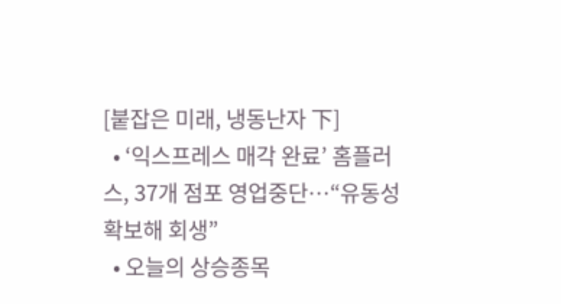[붙잡은 미래, 냉동난자 下]
  • ‘익스프레스 매각 완료’ 홈플러스, 37개 점포 영업중단⋯“유동성 확보해 회생”
  • 오늘의 상승종목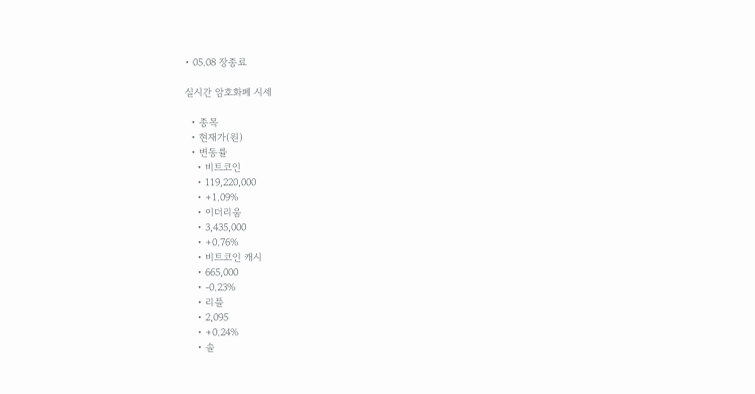• 05.08 장종료

실시간 암호화폐 시세

  • 종목
  • 현재가(원)
  • 변동률
    • 비트코인
    • 119,220,000
    • +1.09%
    • 이더리움
    • 3,435,000
    • +0.76%
    • 비트코인 캐시
    • 665,000
    • -0.23%
    • 리플
    • 2,095
    • +0.24%
    • 솔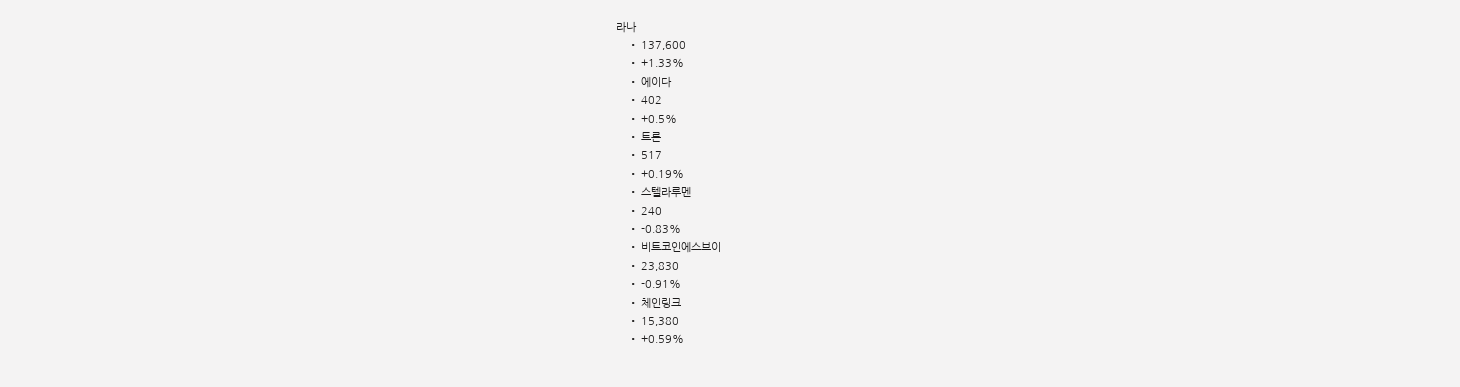라나
    • 137,600
    • +1.33%
    • 에이다
    • 402
    • +0.5%
    • 트론
    • 517
    • +0.19%
    • 스텔라루멘
    • 240
    • -0.83%
    • 비트코인에스브이
    • 23,830
    • -0.91%
    • 체인링크
    • 15,380
    • +0.59%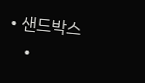• 샌드박스
    •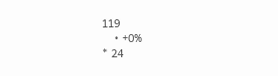119
    • +0%
* 24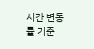시간 변동률 기준